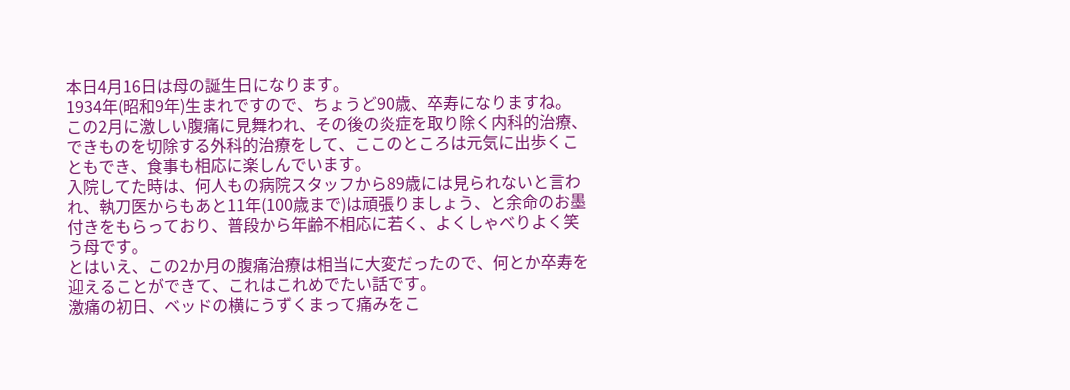本日4月16日は母の誕生日になります。
1934年(昭和9年)生まれですので、ちょうど90歳、卒寿になりますね。
この2月に激しい腹痛に見舞われ、その後の炎症を取り除く内科的治療、できものを切除する外科的治療をして、ここのところは元気に出歩くこともでき、食事も相応に楽しんでいます。
入院してた時は、何人もの病院スタッフから89歳には見られないと言われ、執刀医からもあと11年(100歳まで)は頑張りましょう、と余命のお墨付きをもらっており、普段から年齢不相応に若く、よくしゃべりよく笑う母です。
とはいえ、この2か月の腹痛治療は相当に大変だったので、何とか卒寿を迎えることができて、これはこれめでたい話です。
激痛の初日、ベッドの横にうずくまって痛みをこ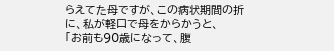らえてた母ですが、この病状期間の折に、私が軽口で母をからかうと、
「お前も90歳になって、腹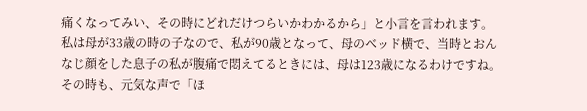痛くなってみい、その時にどれだけつらいかわかるから」と小言を言われます。
私は母が33歳の時の子なので、私が90歳となって、母のベッド横で、当時とおんなじ顔をした息子の私が腹痛で悶えてるときには、母は123歳になるわけですね。
その時も、元気な声で「ほ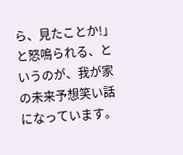ら、見たことか!」と怒鳴られる、というのが、我が家の未来予想笑い話になっています。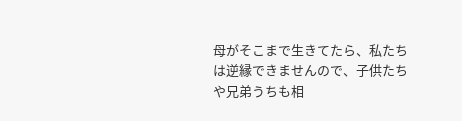母がそこまで生きてたら、私たちは逆縁できませんので、子供たちや兄弟うちも相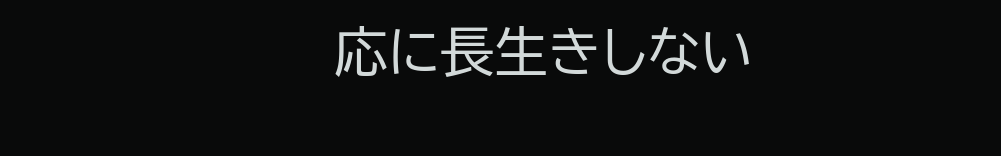応に長生きしない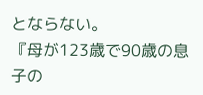とならない。
『母が123歳で90歳の息子の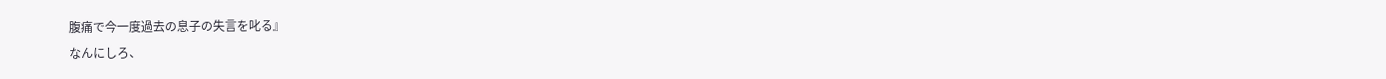腹痛で今一度過去の息子の失言を叱る』
なんにしろ、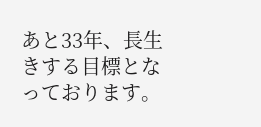あと33年、長生きする目標となっております。